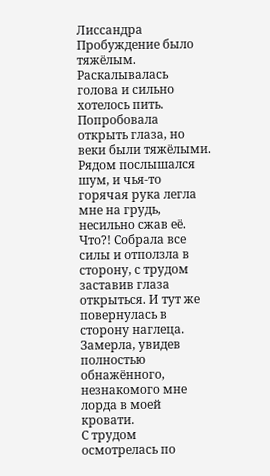Лиссандра
Пробуждение было тяжёлым. Раскалывалась голова и сильно хотелось пить. Попробовала открыть глаза, но веки были тяжёлыми. Рядом послышался шум, и чья-то горячая рука легла мне на грудь, несильно сжав её.
Что?! Собрала все силы и отползла в сторону, с трудом заставив глаза открыться. И тут же повернулась в сторону наглеца. Замерла, увидев полностью обнажённого, незнакомого мне лорда в моей кровати.
С трудом осмотрелась по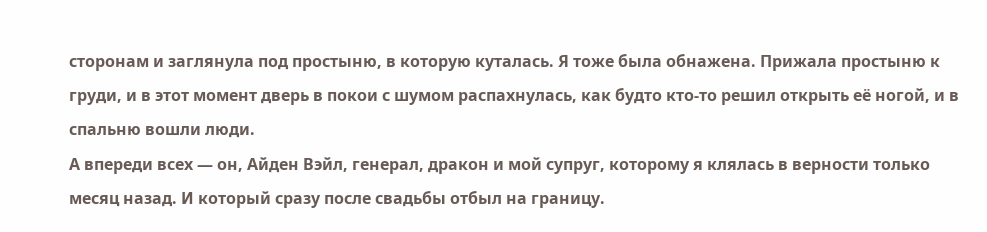сторонам и заглянула под простыню, в которую куталась. Я тоже была обнажена. Прижала простыню к груди, и в этот момент дверь в покои с шумом распахнулась, как будто кто-то решил открыть её ногой, и в спальню вошли люди.
А впереди всех — он, Айден Вэйл, генерал, дракон и мой супруг, которому я клялась в верности только месяц назад. И который сразу после свадьбы отбыл на границу.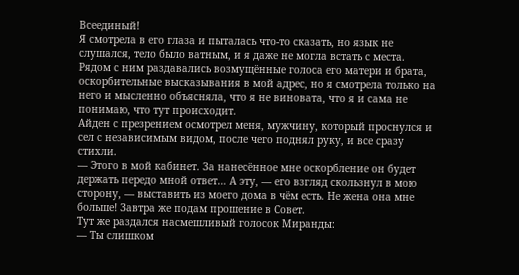Всеединый!
Я смотрела в его глаза и пыталась что-то сказать, но язык не слушался, тело было ватным, и я даже не могла встать с места.
Рядом с ним раздавались возмущённые голоса его матери и брата, оскорбительные высказывания в мой адрес, но я смотрела только на него и мысленно объясняла, что я не виновата, что я и сама не понимаю, что тут происходит.
Айден с презрением осмотрел меня, мужчину, который проснулся и сел с независимым видом, после чего поднял руку, и все сразу стихли.
— Этого в мой кабинет. За нанесённое мне оскорбление он будет держать передо мной ответ… А эту, — его взгляд скользнул в мою сторону, — выставить из моего дома в чём есть. Не жена она мне больше! Завтра же подам прошение в Совет.
Тут же раздался насмешливый голосок Миранды:
— Ты слишком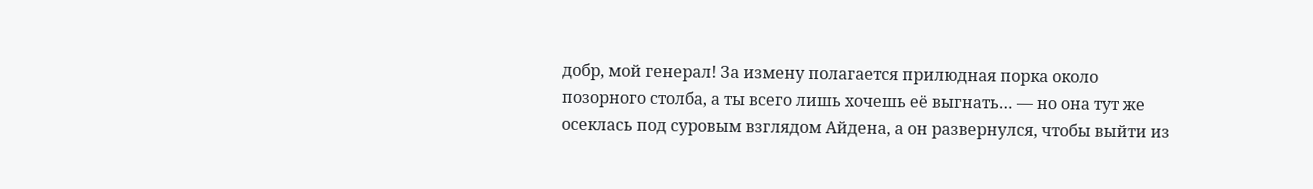добр, мой генерал! За измену полагается прилюдная порка около позорного столба, а ты всего лишь хочешь её выгнать… — но она тут же осеклась под суровым взглядом Айдена, а он развернулся, чтобы выйти из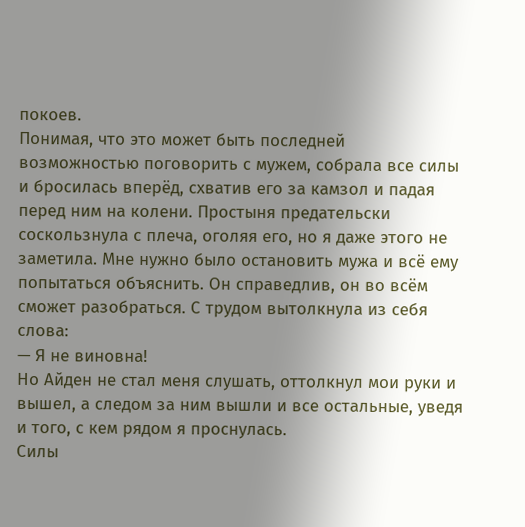покоев.
Понимая, что это может быть последней возможностью поговорить с мужем, собрала все силы и бросилась вперёд, схватив его за камзол и падая перед ним на колени. Простыня предательски соскользнула с плеча, оголяя его, но я даже этого не заметила. Мне нужно было остановить мужа и всё ему попытаться объяснить. Он справедлив, он во всём сможет разобраться. С трудом вытолкнула из себя слова:
— Я не виновна!
Но Айден не стал меня слушать, оттолкнул мои руки и вышел, а следом за ним вышли и все остальные, уведя и того, с кем рядом я проснулась.
Силы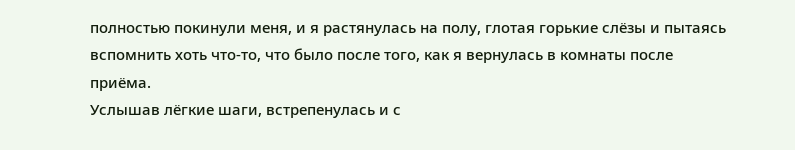полностью покинули меня, и я растянулась на полу, глотая горькие слёзы и пытаясь вспомнить хоть что-то, что было после того, как я вернулась в комнаты после приёма.
Услышав лёгкие шаги, встрепенулась и с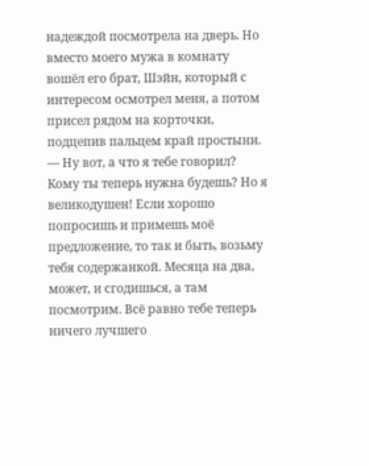надеждой посмотрела на дверь. Но вместо моего мужа в комнату вошёл его брат, Шэйн, который с интересом осмотрел меня, а потом присел рядом на корточки, подцепив пальцем край простыни.
— Ну вот, а что я тебе говорил? Кому ты теперь нужна будешь? Но я великодушен! Если хорошо попросишь и примешь моё предложение, то так и быть, возьму тебя содержанкой. Месяца на два, может, и сгодишься, а там посмотрим. Всё равно тебе теперь ничего лучшего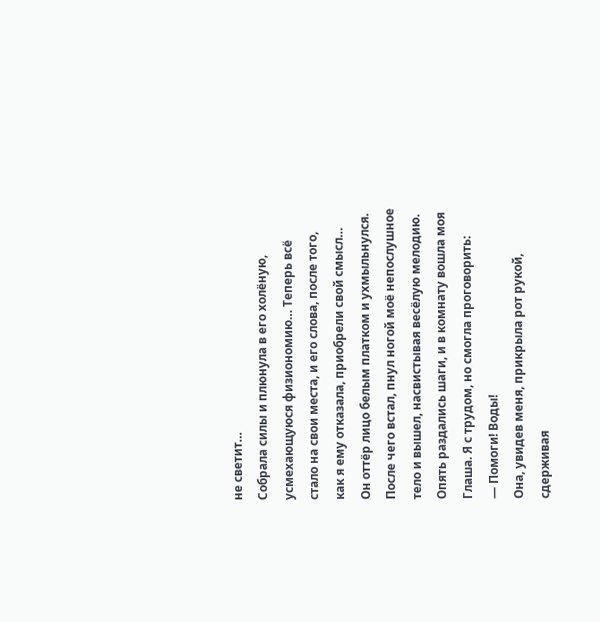не светит…
Собрала силы и плюнула в его холёную, усмехающуюся физиономию… Теперь всё стало на свои места, и его слова, после того, как я ему отказала, приобрели свой смысл…
Он оттёр лицо белым платком и ухмыльнулся. После чего встал, пнул ногой моё непослушное тело и вышел, насвистывая весёлую мелодию.
Опять раздались шаги, и в комнату вошла моя Глаша. Я с трудом, но смогла проговорить:
— Помоги! Воды!
Она, увидев меня, прикрыла рот рукой, сдерживая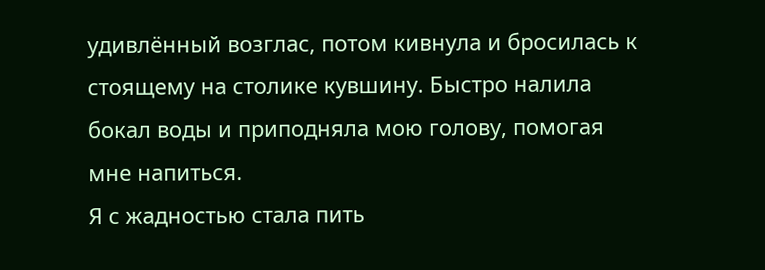удивлённый возглас, потом кивнула и бросилась к стоящему на столике кувшину. Быстро налила бокал воды и приподняла мою голову, помогая мне напиться.
Я с жадностью стала пить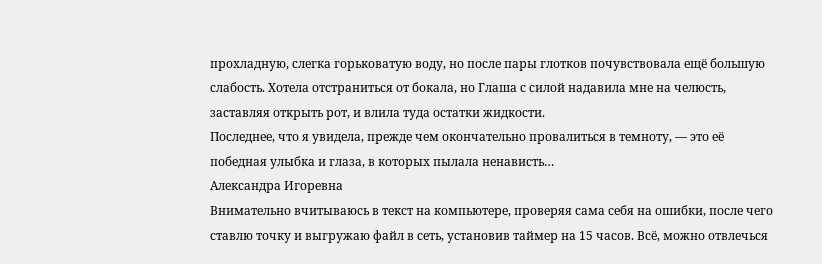прохладную, слегка горьковатую воду, но после пары глотков почувствовала ещё большую слабость. Хотела отстраниться от бокала, но Глаша с силой надавила мне на челюсть, заставляя открыть рот, и влила туда остатки жидкости.
Последнее, что я увидела, прежде чем окончательно провалиться в темноту, — это её победная улыбка и глаза, в которых пылала ненависть…
Александра Игоревна
Внимательно вчитываюсь в текст на компьютере, проверяя сама себя на ошибки, после чего ставлю точку и выгружаю файл в сеть, установив таймер на 15 часов. Всё, можно отвлечься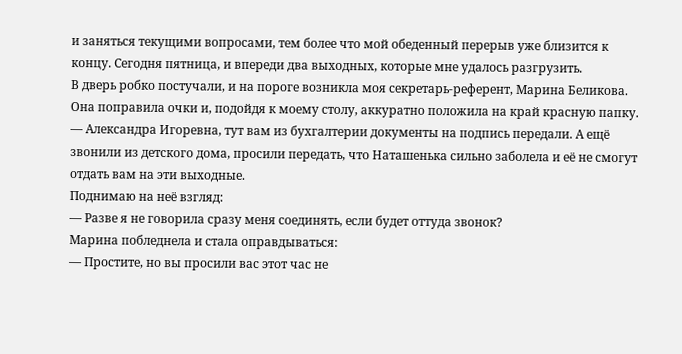и заняться текущими вопросами, тем более что мой обеденный перерыв уже близится к концу. Сегодня пятница, и впереди два выходных, которые мне удалось разгрузить.
В дверь робко постучали, и на пороге возникла моя секретарь-референт, Марина Беликова. Она поправила очки и, подойдя к моему столу, аккуратно положила на край красную папку.
— Александра Игоревна, тут вам из бухгалтерии документы на подпись передали. А ещё звонили из детского дома, просили передать, что Наташенька сильно заболела и её не смогут отдать вам на эти выходные.
Поднимаю на неё взгляд:
— Разве я не говорила сразу меня соединять, если будет оттуда звонок?
Марина побледнела и стала оправдываться:
— Простите, но вы просили вас этот час не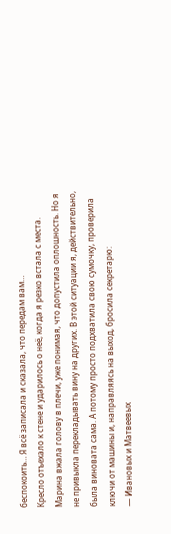беспокоить… Я всё записала и сказала, что передам вам…
Кресло отъехало к стене и ударилось о неё, когда я резко встала с места. Марина вжала голову в плечи, уже понимая, что допустила оплошность. Но я не привыкла перекладывать вину на других. В этой ситуации я, действительно, была виновата сама. А потому просто подхватила свою сумочку, проверила ключи от машины и, направляясь на выход, бросила секретарю:
— Ивановых и Матвеевых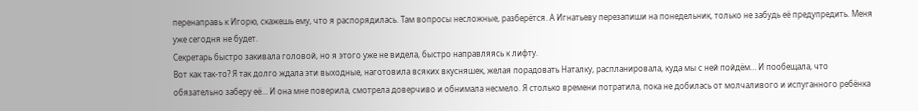перенаправь к Игорю, скажешь ему, что я распорядилась. Там вопросы несложные, разберётся. А Игнатьеву перезапиши на понедельник, только не забудь её предупредить. Меня уже сегодня не будет.
Секретарь быстро закивала головой, но я этого уже не видела, быстро направляясь к лифту.
Вот как так-то? Я так долго ждала эти выходные, наготовила всяких вкусняшек, желая порадовать Наталку, распланировала, куда мы с ней пойдём… И пообещала, что обязательно заберу её… И она мне поверила, смотрела доверчиво и обнимала несмело. Я столько времени потратила, пока не добилась от молчаливого и испуганного ребёнка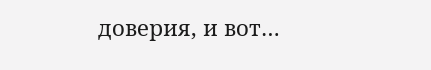доверия, и вот…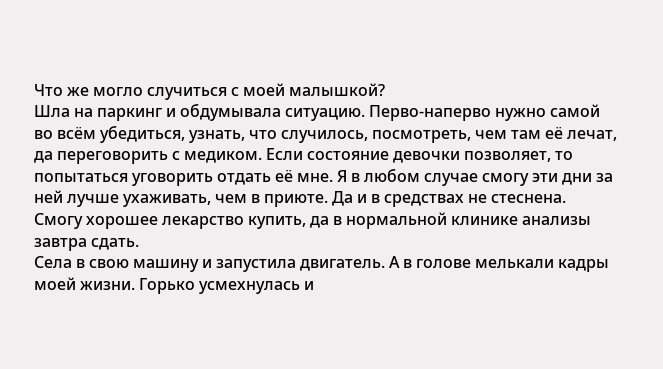Что же могло случиться с моей малышкой?
Шла на паркинг и обдумывала ситуацию. Перво-наперво нужно самой во всём убедиться, узнать, что случилось, посмотреть, чем там её лечат, да переговорить с медиком. Если состояние девочки позволяет, то попытаться уговорить отдать её мне. Я в любом случае смогу эти дни за ней лучше ухаживать, чем в приюте. Да и в средствах не стеснена. Смогу хорошее лекарство купить, да в нормальной клинике анализы завтра сдать.
Села в свою машину и запустила двигатель. А в голове мелькали кадры моей жизни. Горько усмехнулась и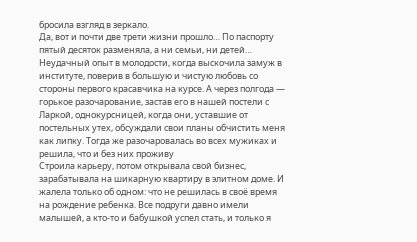бросила взгляд в зеркало.
Да, вот и почти две трети жизни прошло… По паспорту пятый десяток разменяла, а ни семьи, ни детей… Неудачный опыт в молодости, когда выскочила замуж в институте, поверив в большую и чистую любовь со стороны первого красавчика на курсе. А через полгода — горькое разочарование, застав его в нашей постели с Ларкой, однокурсницей, когда они, уставшие от постельных утех, обсуждали свои планы обчистить меня как липку. Тогда же разочаровалась во всех мужиках и решила, что и без них проживу
Строила карьеру, потом открывала свой бизнес, зарабатывала на шикарную квартиру в элитном доме. И жалела только об одном: что не решилась в своё время на рождение ребенка. Все подруги давно имели малышей, а кто-то и бабушкой успел стать, и только я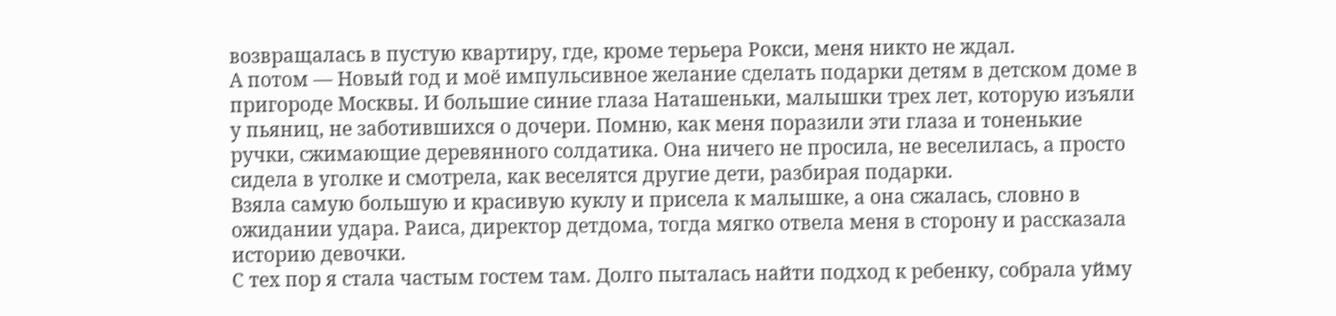возвращалась в пустую квартиру, где, кроме терьера Рокси, меня никто не ждал.
А потом — Новый год и моё импульсивное желание сделать подарки детям в детском доме в пригороде Москвы. И большие синие глаза Наташеньки, малышки трех лет, которую изъяли у пьяниц, не заботившихся о дочери. Помню, как меня поразили эти глаза и тоненькие ручки, сжимающие деревянного солдатика. Она ничего не просила, не веселилась, а просто сидела в уголке и смотрела, как веселятся другие дети, разбирая подарки.
Взяла самую большую и красивую куклу и присела к малышке, а она сжалась, словно в ожидании удара. Раиса, директор детдома, тогда мягко отвела меня в сторону и рассказала историю девочки.
С тех пор я стала частым гостем там. Долго пыталась найти подход к ребенку, собрала уйму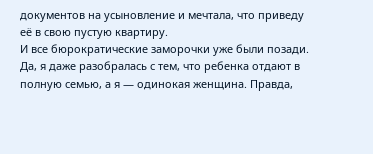документов на усыновление и мечтала, что приведу её в свою пустую квартиру.
И все бюрократические заморочки уже были позади. Да, я даже разобралась с тем, что ребенка отдают в полную семью, а я — одинокая женщина. Правда,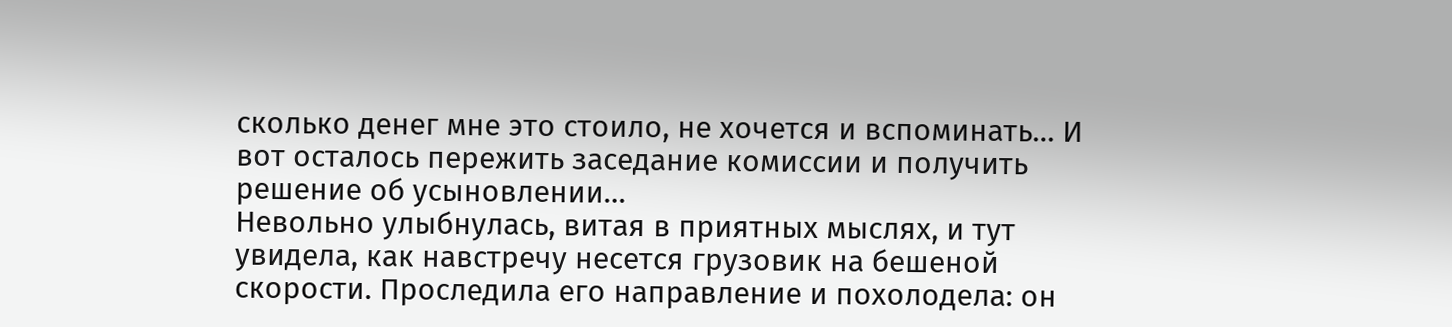сколько денег мне это стоило, не хочется и вспоминать… И вот осталось пережить заседание комиссии и получить решение об усыновлении…
Невольно улыбнулась, витая в приятных мыслях, и тут увидела, как навстречу несется грузовик на бешеной скорости. Проследила его направление и похолодела: он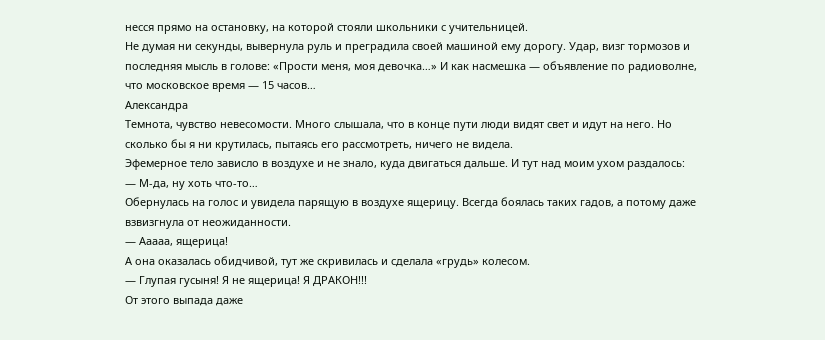несся прямо на остановку, на которой стояли школьники с учительницей.
Не думая ни секунды, вывернула руль и преградила своей машиной ему дорогу. Удар, визг тормозов и последняя мысль в голове: «Прости меня, моя девочка…» И как насмешка — объявление по радиоволне, что московское время — 15 часов…
Александра
Темнота, чувство невесомости. Много слышала, что в конце пути люди видят свет и идут на него. Но сколько бы я ни крутилась, пытаясь его рассмотреть, ничего не видела.
Эфемерное тело зависло в воздухе и не знало, куда двигаться дальше. И тут над моим ухом раздалось:
— М-да, ну хоть что-то…
Обернулась на голос и увидела парящую в воздухе ящерицу. Всегда боялась таких гадов, а потому даже взвизгнула от неожиданности.
— Ааааа, ящерица!
А она оказалась обидчивой, тут же скривилась и сделала «грудь» колесом.
— Глупая гусыня! Я не ящерица! Я ДРАКОН!!!
От этого выпада даже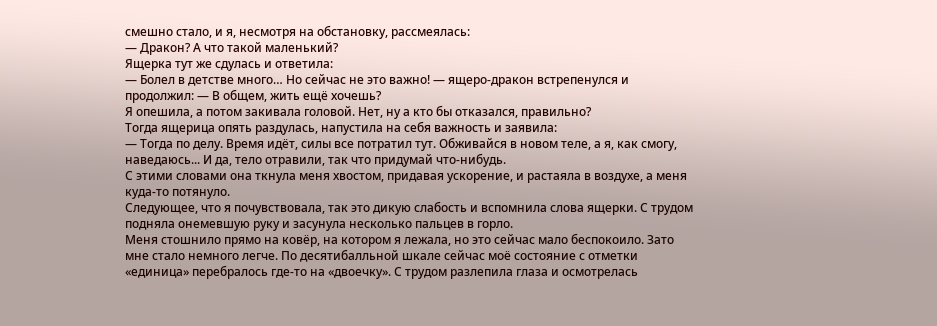смешно стало, и я, несмотря на обстановку, рассмеялась:
— Дракон? А что такой маленький?
Ящерка тут же сдулась и ответила:
— Болел в детстве много… Но сейчас не это важно! — ящеро-дракон встрепенулся и продолжил: — В общем, жить ещё хочешь?
Я опешила, а потом закивала головой. Нет, ну а кто бы отказался, правильно?
Тогда ящерица опять раздулась, напустила на себя важность и заявила:
— Тогда по делу. Время идёт, силы все потратил тут. Обживайся в новом теле, а я, как смогу, наведаюсь... И да, тело отравили, так что придумай что-нибудь.
С этими словами она ткнула меня хвостом, придавая ускорение, и растаяла в воздухе, а меня куда-то потянуло.
Следующее, что я почувствовала, так это дикую слабость и вспомнила слова ящерки. С трудом подняла онемевшую руку и засунула несколько пальцев в горло.
Меня стошнило прямо на ковёр, на котором я лежала, но это сейчас мало беспокоило. Зато мне стало немного легче. По десятибалльной шкале сейчас моё состояние с отметки «единица» перебралось где-то на «двоечку». С трудом разлепила глаза и осмотрелась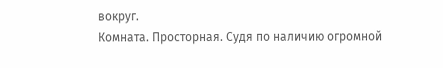вокруг.
Комната. Просторная. Судя по наличию огромной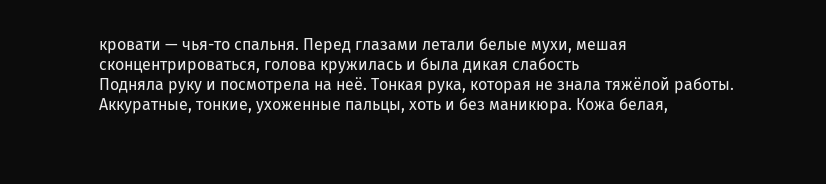кровати — чья-то спальня. Перед глазами летали белые мухи, мешая сконцентрироваться, голова кружилась и была дикая слабость
Подняла руку и посмотрела на неё. Тонкая рука, которая не знала тяжёлой работы. Аккуратные, тонкие, ухоженные пальцы, хоть и без маникюра. Кожа белая,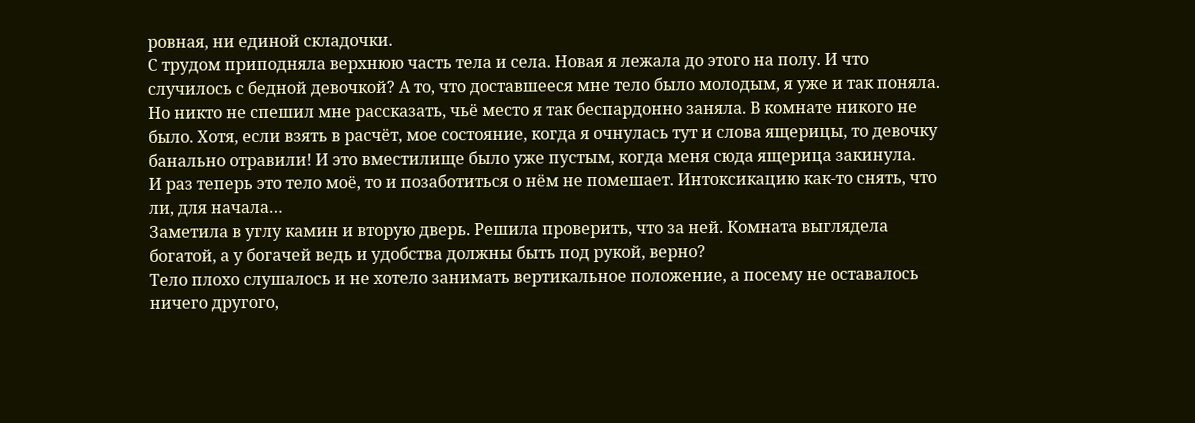ровная, ни единой складочки.
С трудом приподняла верхнюю часть тела и села. Новая я лежала до этого на полу. И что случилось с бедной девочкой? А то, что доставшееся мне тело было молодым, я уже и так поняла.
Но никто не спешил мне рассказать, чьё место я так беспардонно заняла. В комнате никого не было. Хотя, если взять в расчёт, мое состояние, когда я очнулась тут и слова ящерицы, то девочку банально отравили! И это вместилище было уже пустым, когда меня сюда ящерица закинула.
И раз теперь это тело моё, то и позаботиться о нём не помешает. Интоксикацию как-то снять, что ли, для начала…
Заметила в углу камин и вторую дверь. Решила проверить, что за ней. Комната выглядела богатой, а у богачей ведь и удобства должны быть под рукой, верно?
Тело плохо слушалось и не хотело занимать вертикальное положение, а посему не оставалось ничего другого,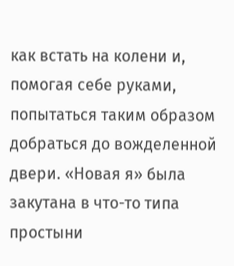как встать на колени и, помогая себе руками, попытаться таким образом добраться до вожделенной двери. «Новая я» была закутана в что-то типа простыни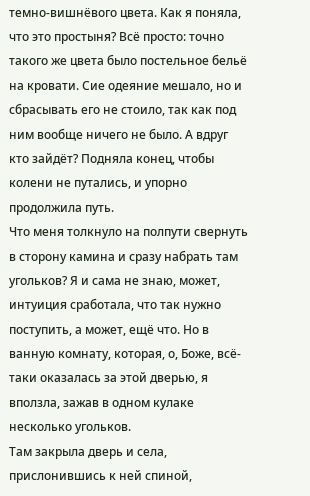темно-вишнёвого цвета. Как я поняла, что это простыня? Всё просто: точно такого же цвета было постельное бельё на кровати. Сие одеяние мешало, но и сбрасывать его не стоило, так как под ним вообще ничего не было. А вдруг кто зайдёт? Подняла конец, чтобы колени не путались, и упорно продолжила путь.
Что меня толкнуло на полпути свернуть в сторону камина и сразу набрать там угольков? Я и сама не знаю, может, интуиция сработала, что так нужно поступить, а может, ещё что. Но в ванную комнату, которая, о, Боже, всё-таки оказалась за этой дверью, я вползла, зажав в одном кулаке несколько угольков.
Там закрыла дверь и села, прислонившись к ней спиной,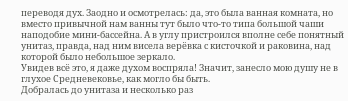переводя дух. Заодно и осмотрелась: да, это была ванная комната, но вместо привычной нам ванны тут было что-то типа большой чаши наподобие мини-бассейна. А в углу пристроился вполне себе понятный унитаз, правда, над ним висела верёвка с кисточкой и раковина, над которой было небольшое зеркало.
Увидев всё это, я даже духом воспряла! Значит, занесло мою душу не в глухое Средневековье, как могло бы быть.
Добралась до унитаза и несколько раз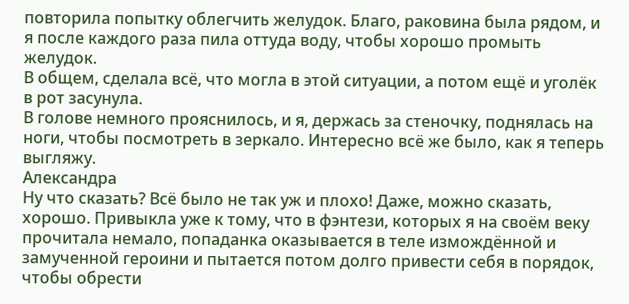повторила попытку облегчить желудок. Благо, раковина была рядом, и я после каждого раза пила оттуда воду, чтобы хорошо промыть желудок.
В общем, сделала всё, что могла в этой ситуации, а потом ещё и уголёк в рот засунула.
В голове немного прояснилось, и я, держась за стеночку, поднялась на ноги, чтобы посмотреть в зеркало. Интересно всё же было, как я теперь выгляжу.
Александра
Ну что сказать? Всё было не так уж и плохо! Даже, можно сказать, хорошо. Привыкла уже к тому, что в фэнтези, которых я на своём веку прочитала немало, попаданка оказывается в теле измождённой и замученной героини и пытается потом долго привести себя в порядок, чтобы обрести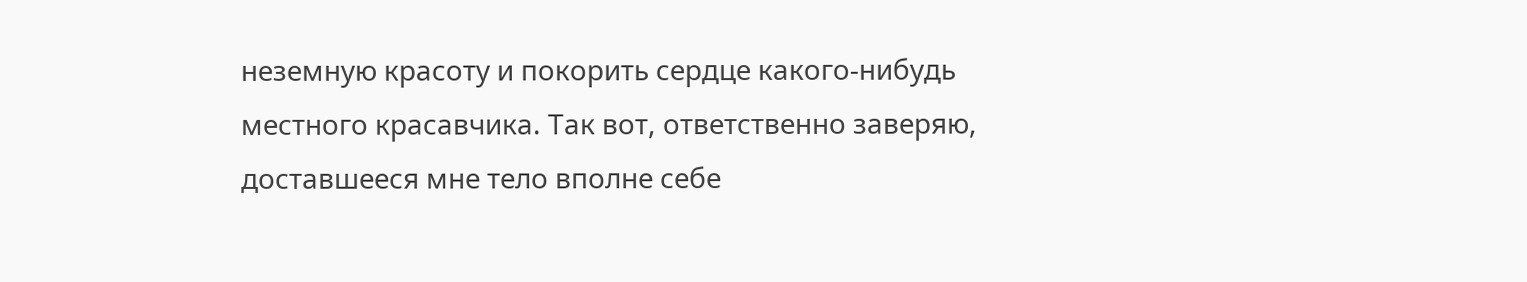неземную красоту и покорить сердце какого-нибудь местного красавчика. Так вот, ответственно заверяю, доставшееся мне тело вполне себе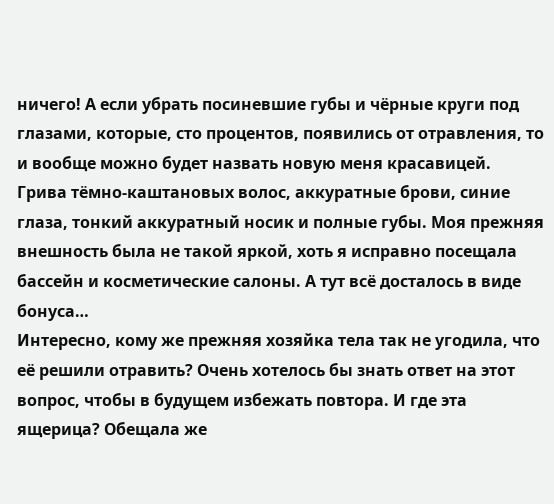ничего! А если убрать посиневшие губы и чёрные круги под глазами, которые, сто процентов, появились от отравления, то и вообще можно будет назвать новую меня красавицей.
Грива тёмно-каштановых волос, аккуратные брови, синие глаза, тонкий аккуратный носик и полные губы. Моя прежняя внешность была не такой яркой, хоть я исправно посещала бассейн и косметические салоны. А тут всё досталось в виде бонуса…
Интересно, кому же прежняя хозяйка тела так не угодила, что её решили отравить? Очень хотелось бы знать ответ на этот вопрос, чтобы в будущем избежать повтора. И где эта ящерица? Обещала же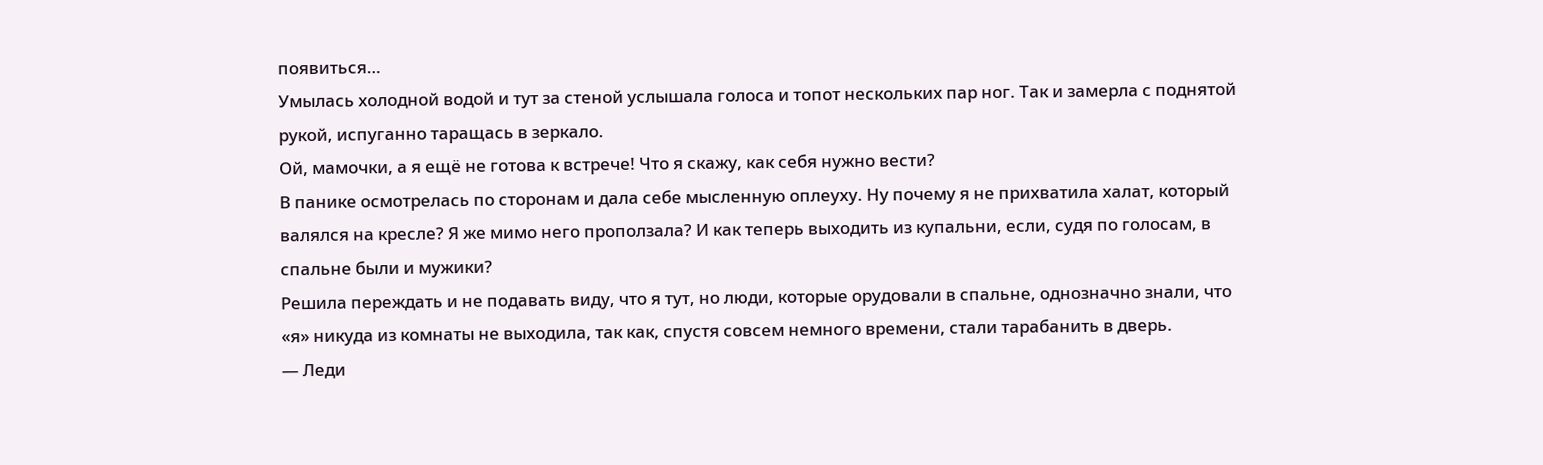появиться…
Умылась холодной водой и тут за стеной услышала голоса и топот нескольких пар ног. Так и замерла с поднятой рукой, испуганно таращась в зеркало.
Ой, мамочки, а я ещё не готова к встрече! Что я скажу, как себя нужно вести?
В панике осмотрелась по сторонам и дала себе мысленную оплеуху. Ну почему я не прихватила халат, который валялся на кресле? Я же мимо него проползала? И как теперь выходить из купальни, если, судя по голосам, в спальне были и мужики?
Решила переждать и не подавать виду, что я тут, но люди, которые орудовали в спальне, однозначно знали, что «я» никуда из комнаты не выходила, так как, спустя совсем немного времени, стали тарабанить в дверь.
— Леди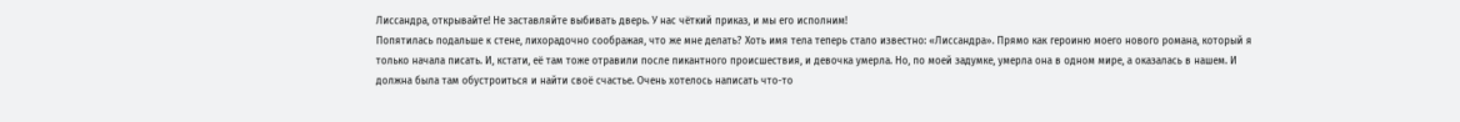Лиссандра, открывайте! Не заставляйте выбивать дверь. У нас чёткий приказ, и мы его исполним!
Попятилась подальше к стене, лихорадочно соображая, что же мне делать? Хоть имя тела теперь стало известно: «Лиссандра». Прямо как героиню моего нового романа, который я только начала писать. И, кстати, её там тоже отравили после пикантного происшествия, и девочка умерла. Но, по моей задумке, умерла она в одном мире, а оказалась в нашем. И должна была там обустроиться и найти своё счастье. Очень хотелось написать что-то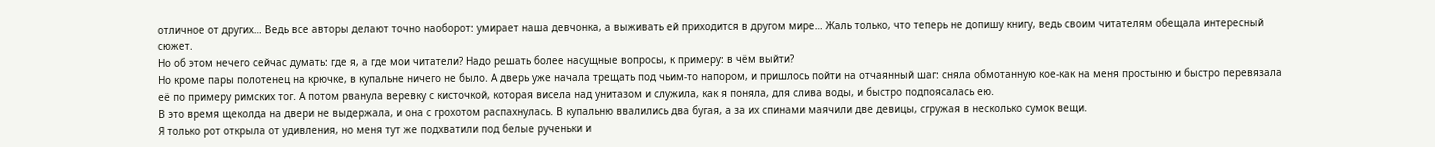отличное от других… Ведь все авторы делают точно наоборот: умирает наша девчонка, а выживать ей приходится в другом мире… Жаль только, что теперь не допишу книгу, ведь своим читателям обещала интересный сюжет.
Но об этом нечего сейчас думать: где я, а где мои читатели? Надо решать более насущные вопросы, к примеру: в чём выйти?
Но кроме пары полотенец на крючке, в купальне ничего не было. А дверь уже начала трещать под чьим-то напором, и пришлось пойти на отчаянный шаг: сняла обмотанную кое-как на меня простыню и быстро перевязала её по примеру римских тог. А потом рванула веревку с кисточкой, которая висела над унитазом и служила, как я поняла, для слива воды, и быстро подпоясалась ею.
В это время щеколда на двери не выдержала, и она с грохотом распахнулась. В купальню ввалились два бугая, а за их спинами маячили две девицы, сгружая в несколько сумок вещи.
Я только рот открыла от удивления, но меня тут же подхватили под белые рученьки и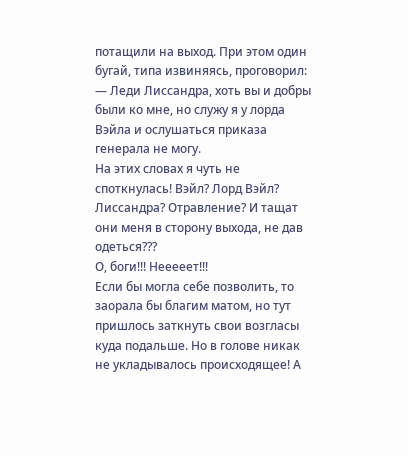потащили на выход. При этом один бугай, типа извиняясь, проговорил:
— Леди Лиссандра, хоть вы и добры были ко мне, но служу я у лорда Вэйла и ослушаться приказа генерала не могу.
На этих словах я чуть не споткнулась! Вэйл? Лорд Вэйл? Лиссандра? Отравление? И тащат они меня в сторону выхода, не дав одеться???
О, боги!!! Нееееет!!!
Если бы могла себе позволить, то заорала бы благим матом, но тут пришлось заткнуть свои возгласы куда подальше. Но в голове никак не укладывалось происходящее! А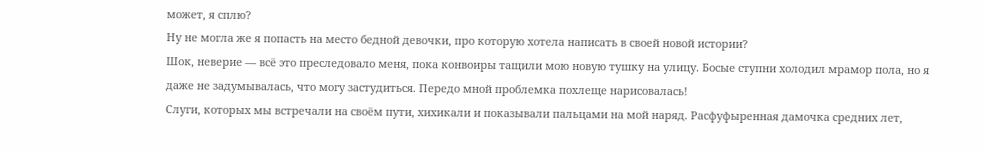может, я сплю?
Ну не могла же я попасть на место бедной девочки, про которую хотела написать в своей новой истории?
Шок, неверие — всё это преследовало меня, пока конвоиры тащили мою новую тушку на улицу. Босые ступни холодил мрамор пола, но я даже не задумывалась, что могу застудиться. Передо мной проблемка похлеще нарисовалась!
Слуги, которых мы встречали на своём пути, хихикали и показывали пальцами на мой наряд. Расфуфыренная дамочка средних лет,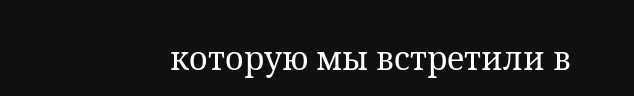которую мы встретили в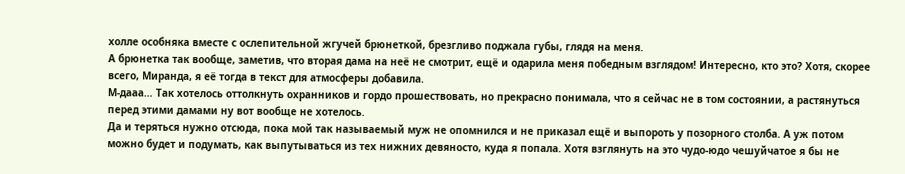холле особняка вместе с ослепительной жгучей брюнеткой, брезгливо поджала губы, глядя на меня.
А брюнетка так вообще, заметив, что вторая дама на неё не смотрит, ещё и одарила меня победным взглядом! Интересно, кто это? Хотя, скорее всего, Миранда, я её тогда в текст для атмосферы добавила.
М-дааа… Так хотелось оттолкнуть охранников и гордо прошествовать, но прекрасно понимала, что я сейчас не в том состоянии, а растянуться перед этими дамами ну вот вообще не хотелось.
Да и теряться нужно отсюда, пока мой так называемый муж не опомнился и не приказал ещё и выпороть у позорного столба. А уж потом можно будет и подумать, как выпутываться из тех нижних девяносто, куда я попала. Хотя взглянуть на это чудо-юдо чешуйчатое я бы не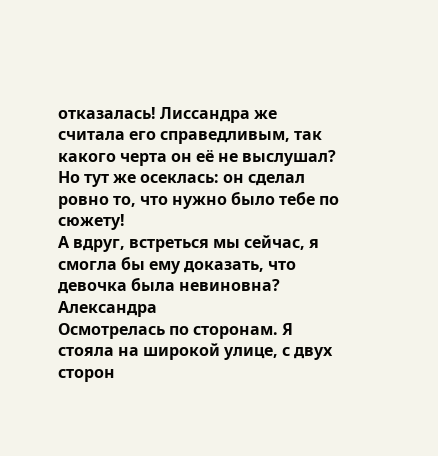отказалась! Лиссандра же считала его справедливым, так какого черта он её не выслушал?
Но тут же осеклась: он сделал ровно то, что нужно было тебе по сюжету!
А вдруг, встреться мы сейчас, я смогла бы ему доказать, что девочка была невиновна?
Александра
Осмотрелась по сторонам. Я стояла на широкой улице, с двух сторон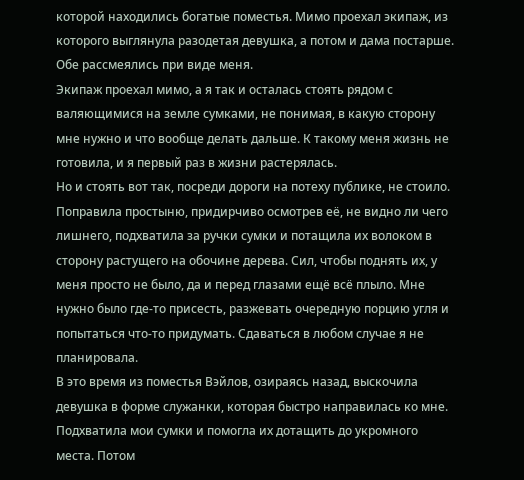которой находились богатые поместья. Мимо проехал экипаж, из которого выглянула разодетая девушка, а потом и дама постарше. Обе рассмеялись при виде меня.
Экипаж проехал мимо, а я так и осталась стоять рядом с валяющимися на земле сумками, не понимая, в какую сторону мне нужно и что вообще делать дальше. К такому меня жизнь не готовила, и я первый раз в жизни растерялась.
Но и стоять вот так, посреди дороги на потеху публике, не стоило. Поправила простыню, придирчиво осмотрев её, не видно ли чего лишнего, подхватила за ручки сумки и потащила их волоком в сторону растущего на обочине дерева. Сил, чтобы поднять их, у меня просто не было, да и перед глазами ещё всё плыло. Мне нужно было где-то присесть, разжевать очередную порцию угля и попытаться что-то придумать. Сдаваться в любом случае я не планировала.
В это время из поместья Вэйлов, озираясь назад, выскочила девушка в форме служанки, которая быстро направилась ко мне. Подхватила мои сумки и помогла их дотащить до укромного места. Потом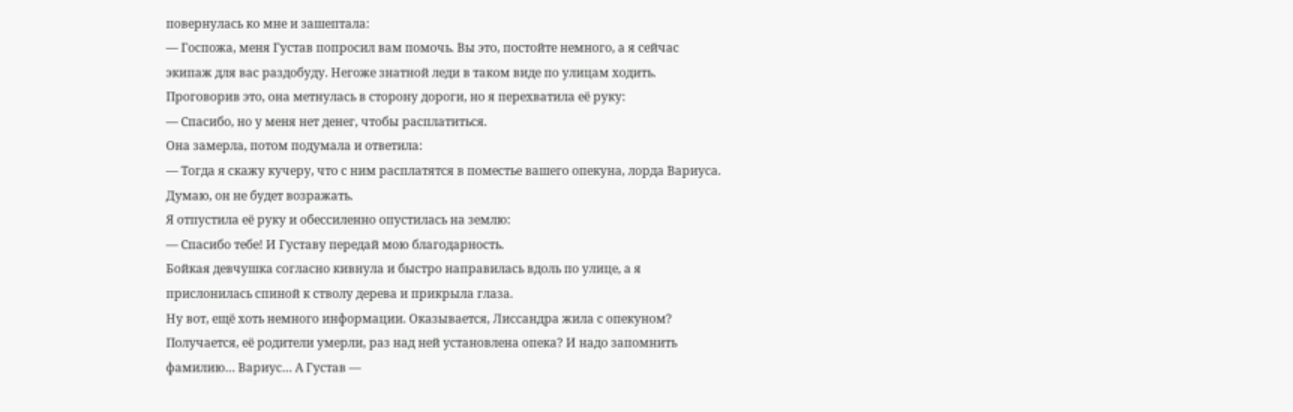повернулась ко мне и зашептала:
— Госпожа, меня Густав попросил вам помочь. Вы это, постойте немного, а я сейчас экипаж для вас раздобуду. Негоже знатной леди в таком виде по улицам ходить.
Проговорив это, она метнулась в сторону дороги, но я перехватила её руку:
— Спасибо, но у меня нет денег, чтобы расплатиться.
Она замерла, потом подумала и ответила:
— Тогда я скажу кучеру, что с ним расплатятся в поместье вашего опекуна, лорда Вариуса. Думаю, он не будет возражать.
Я отпустила её руку и обессиленно опустилась на землю:
— Спасибо тебе! И Густаву передай мою благодарность.
Бойкая девчушка согласно кивнула и быстро направилась вдоль по улице, а я прислонилась спиной к стволу дерева и прикрыла глаза.
Ну вот, ещё хоть немного информации. Оказывается, Лиссандра жила с опекуном? Получается, её родители умерли, раз над ней установлена опека? И надо запомнить фамилию… Вариус… А Густав —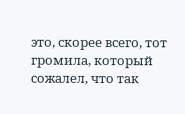это, скорее всего, тот громила, который сожалел, что так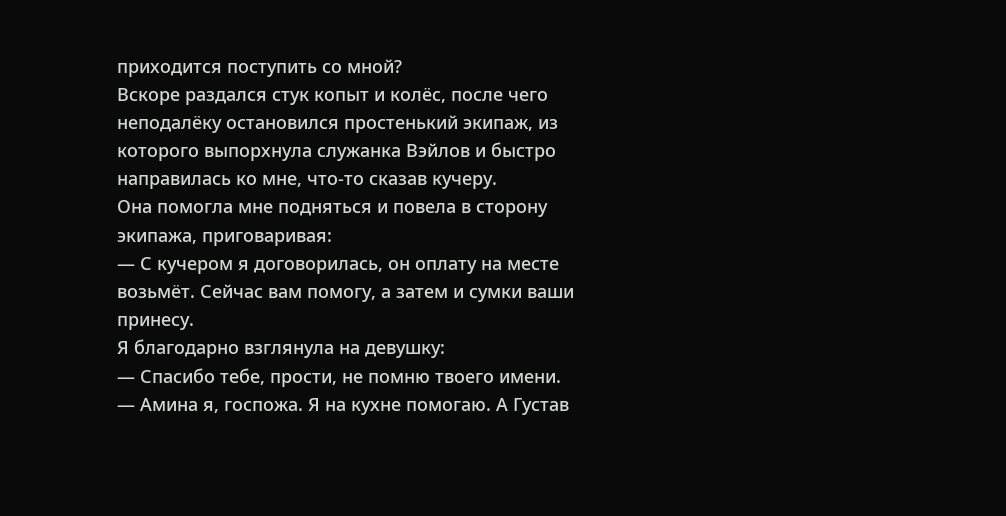приходится поступить со мной?
Вскоре раздался стук копыт и колёс, после чего неподалёку остановился простенький экипаж, из которого выпорхнула служанка Вэйлов и быстро направилась ко мне, что-то сказав кучеру.
Она помогла мне подняться и повела в сторону экипажа, приговаривая:
— С кучером я договорилась, он оплату на месте возьмёт. Сейчас вам помогу, а затем и сумки ваши принесу.
Я благодарно взглянула на девушку:
— Спасибо тебе, прости, не помню твоего имени.
— Амина я, госпожа. Я на кухне помогаю. А Густав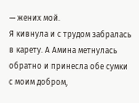— жених мой.
Я кивнула и с трудом забралась в карету. А Амина метнулась обратно и принесла обе сумки с моим добром,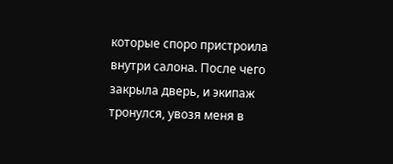которые споро пристроила внутри салона. После чего закрыла дверь, и экипаж тронулся, увозя меня в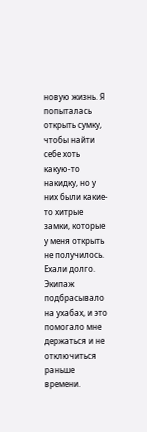новую жизнь. Я попыталась открыть сумку, чтобы найти себе хоть какую-то накидку, но у них были какие-то хитрые замки, которые у меня открыть не получилось.
Ехали долго. Экипаж подбрасывало на ухабах, и это помогало мне держаться и не отключиться раньше времени.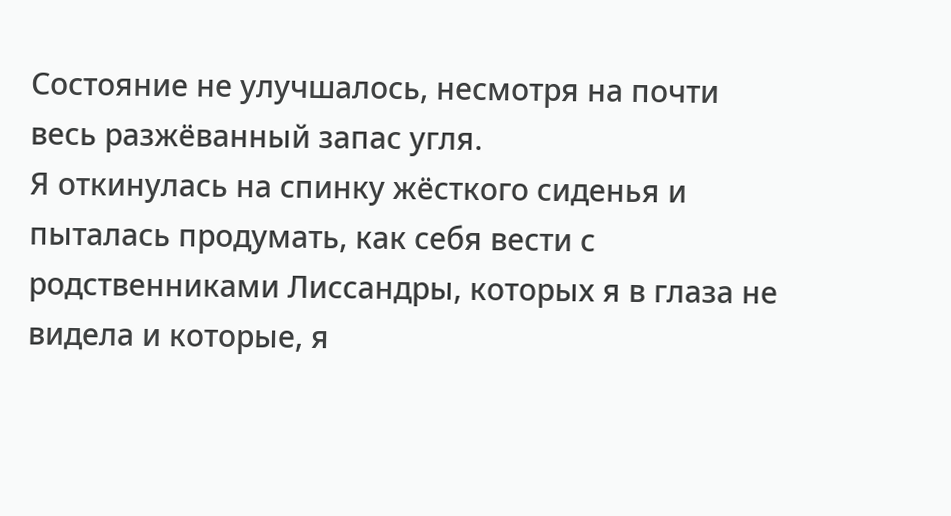Состояние не улучшалось, несмотря на почти весь разжёванный запас угля.
Я откинулась на спинку жёсткого сиденья и пыталась продумать, как себя вести с родственниками Лиссандры, которых я в глаза не видела и которые, я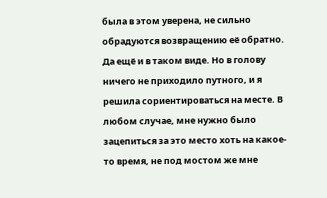была в этом уверена, не сильно обрадуются возвращению её обратно. Да ещё и в таком виде. Но в голову ничего не приходило путного, и я решила сориентироваться на месте. В любом случае, мне нужно было зацепиться за это место хоть на какое-то время, не под мостом же мне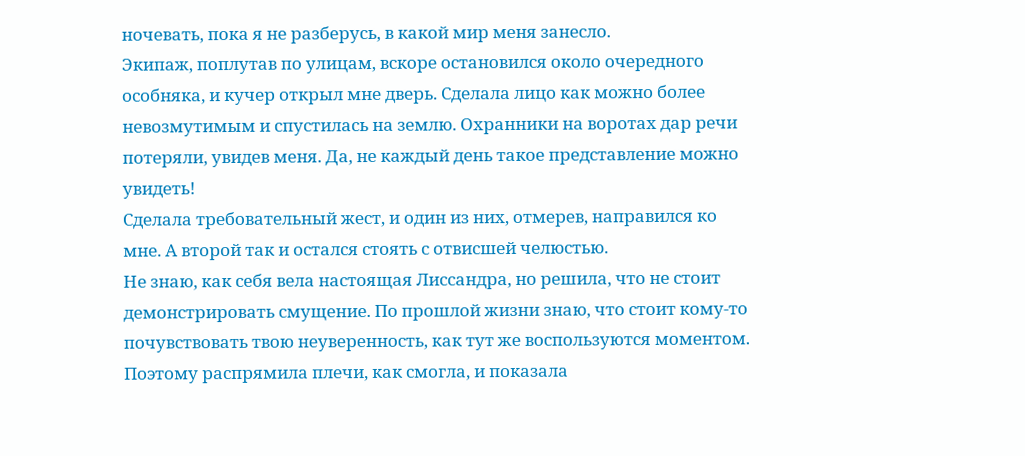ночевать, пока я не разберусь, в какой мир меня занесло.
Экипаж, поплутав по улицам, вскоре остановился около очередного особняка, и кучер открыл мне дверь. Сделала лицо как можно более невозмутимым и спустилась на землю. Охранники на воротах дар речи потеряли, увидев меня. Да, не каждый день такое представление можно увидеть!
Сделала требовательный жест, и один из них, отмерев, направился ко мне. А второй так и остался стоять с отвисшей челюстью.
Не знаю, как себя вела настоящая Лиссандра, но решила, что не стоит демонстрировать смущение. По прошлой жизни знаю, что стоит кому-то почувствовать твою неуверенность, как тут же воспользуются моментом.
Поэтому распрямила плечи, как смогла, и показала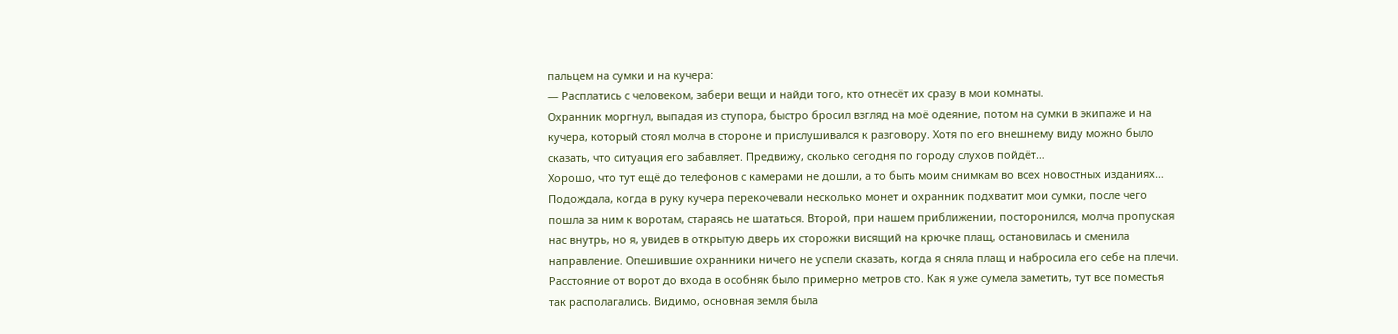пальцем на сумки и на кучера:
— Расплатись с человеком, забери вещи и найди того, кто отнесёт их сразу в мои комнаты.
Охранник моргнул, выпадая из ступора, быстро бросил взгляд на моё одеяние, потом на сумки в экипаже и на кучера, который стоял молча в стороне и прислушивался к разговору. Хотя по его внешнему виду можно было сказать, что ситуация его забавляет. Предвижу, сколько сегодня по городу слухов пойдёт…
Хорошо, что тут ещё до телефонов с камерами не дошли, а то быть моим снимкам во всех новостных изданиях…
Подождала, когда в руку кучера перекочевали несколько монет и охранник подхватит мои сумки, после чего пошла за ним к воротам, стараясь не шататься. Второй, при нашем приближении, посторонился, молча пропуская нас внутрь, но я, увидев в открытую дверь их сторожки висящий на крючке плащ, остановилась и сменила направление. Опешившие охранники ничего не успели сказать, когда я сняла плащ и набросила его себе на плечи.
Расстояние от ворот до входа в особняк было примерно метров сто. Как я уже сумела заметить, тут все поместья так располагались. Видимо, основная земля была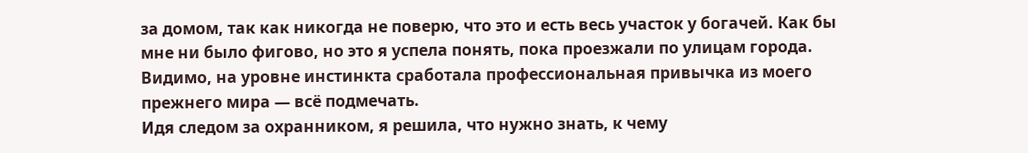за домом, так как никогда не поверю, что это и есть весь участок у богачей. Как бы мне ни было фигово, но это я успела понять, пока проезжали по улицам города.
Видимо, на уровне инстинкта сработала профессиональная привычка из моего прежнего мира — всё подмечать.
Идя следом за охранником, я решила, что нужно знать, к чему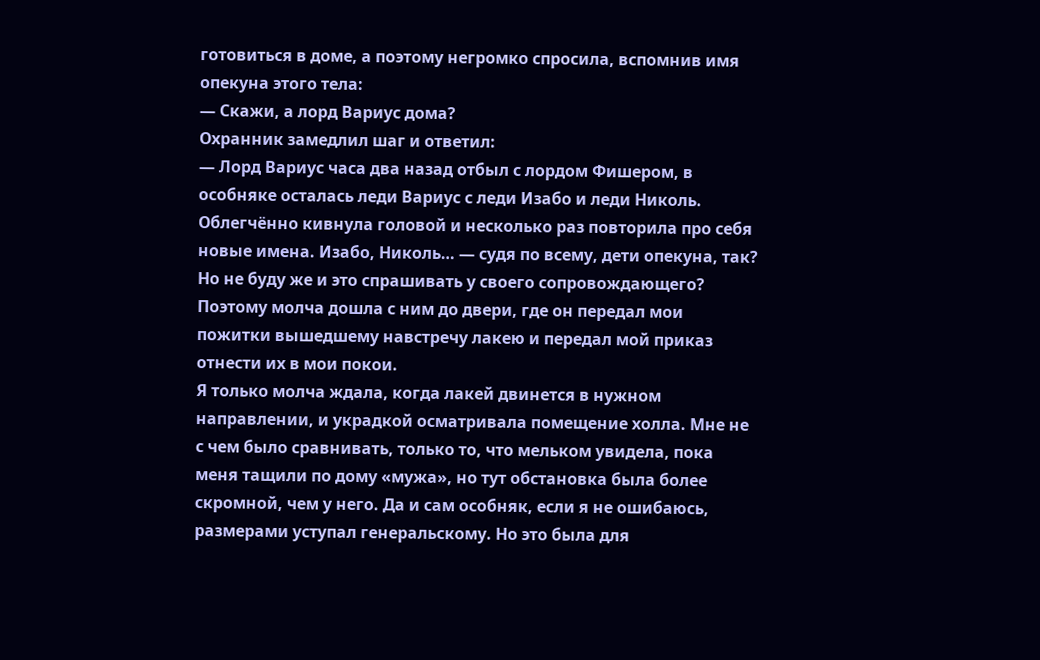готовиться в доме, а поэтому негромко спросила, вспомнив имя опекуна этого тела:
— Скажи, а лорд Вариус дома?
Охранник замедлил шаг и ответил:
— Лорд Вариус часа два назад отбыл с лордом Фишером, в особняке осталась леди Вариус с леди Изабо и леди Николь.
Облегчённо кивнула головой и несколько раз повторила про себя новые имена. Изабо, Николь… — судя по всему, дети опекуна, так?
Но не буду же и это спрашивать у своего сопровождающего? Поэтому молча дошла с ним до двери, где он передал мои пожитки вышедшему навстречу лакею и передал мой приказ отнести их в мои покои.
Я только молча ждала, когда лакей двинется в нужном направлении, и украдкой осматривала помещение холла. Мне не с чем было сравнивать, только то, что мельком увидела, пока меня тащили по дому «мужа», но тут обстановка была более скромной, чем у него. Да и сам особняк, если я не ошибаюсь, размерами уступал генеральскому. Но это была для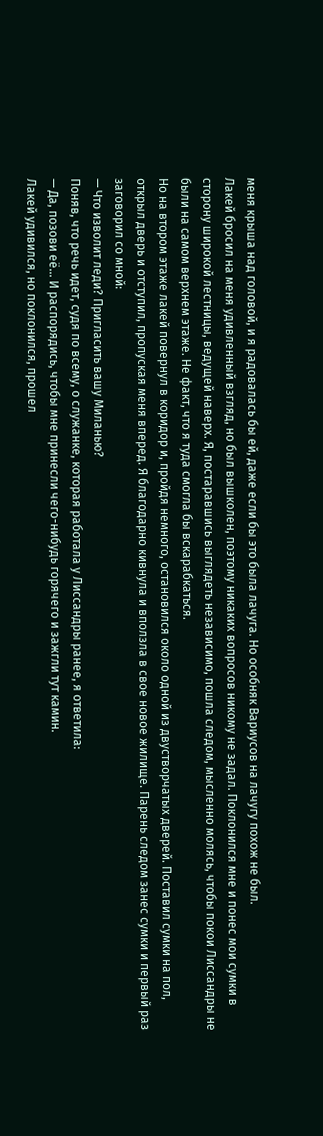меня крыша над головой, и я радовалась бы ей, даже если бы это была лачуга. Но особняк Вариусов на лачугу похож не был.
Лакей бросил на меня удивленный взгляд, но был вышколен, поэтому никаких вопросов никому не задал. Поклонился мне и понес мои сумки в сторону широкой лестницы, ведущей наверх. Я, постаравшись выглядеть независимо, пошла следом, мысленно молясь, чтобы покои Лиссандры не были на самом верхнем этаже. Не факт, что я туда смогла бы вскарабкаться.
Но на втором этаже лакей повернул в коридор и, пройдя немного, остановился около одной из двустворчатых дверей. Поставил сумки на пол, открыл дверь и отступил, пропуская меня вперед. Я благодарно кивнула и вползла в свое новое жилище. Парень следом занес сумки и первый раз заговорил со мной:
— Что изволит леди? Пригласить вашу Миланью?
Поняв, что речь идет, судя по всему, о служанке, которая работала у Лиссандры ранее, я ответила:
— Да, позови её… И распорядись, чтобы мне принесли чего-нибудь горячего и зажгли тут камин.
Лакей удивился, но поклонился, прошел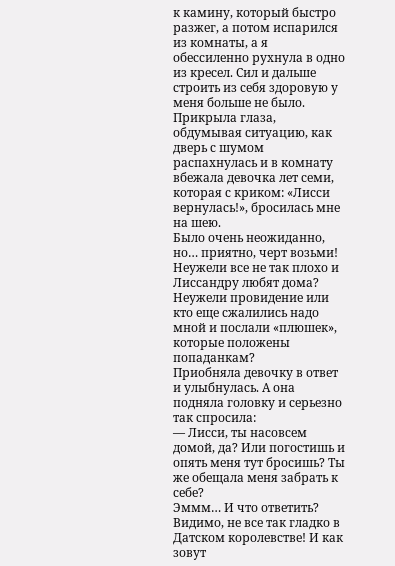к камину, который быстро разжег, а потом испарился из комнаты, а я обессиленно рухнула в одно из кресел. Сил и дальше строить из себя здоровую у меня больше не было.
Прикрыла глаза, обдумывая ситуацию, как дверь с шумом распахнулась и в комнату вбежала девочка лет семи, которая с криком: «Лисси вернулась!», бросилась мне на шею.
Было очень неожиданно, но… приятно, черт возьми! Неужели все не так плохо и Лиссандру любят дома? Неужели провидение или кто еще сжалились надо мной и послали «плюшек», которые положены попаданкам?
Приобняла девочку в ответ и улыбнулась. А она подняла головку и серьезно так спросила:
— Лисси, ты насовсем домой, да? Или погостишь и опять меня тут бросишь? Ты же обещала меня забрать к себе?
Эммм… И что ответить? Видимо, не все так гладко в Датском королевстве! И как зовут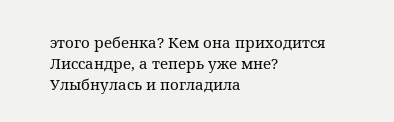этого ребенка? Кем она приходится Лиссандре, а теперь уже мне?
Улыбнулась и погладила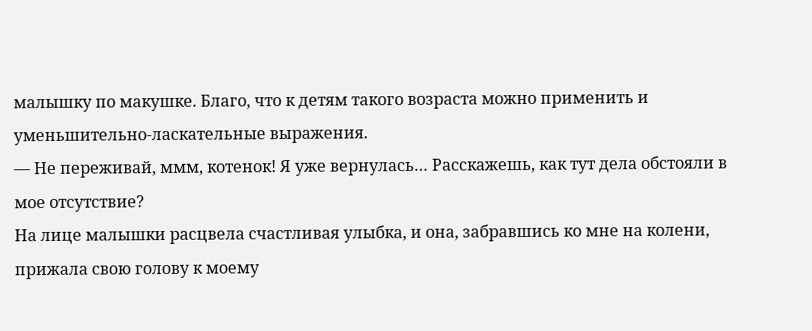малышку по макушке. Благо, что к детям такого возраста можно применить и уменьшительно-ласкательные выражения.
— Не переживай, ммм, котенок! Я уже вернулась… Расскажешь, как тут дела обстояли в мое отсутствие?
На лице малышки расцвела счастливая улыбка, и она, забравшись ко мне на колени, прижала свою голову к моему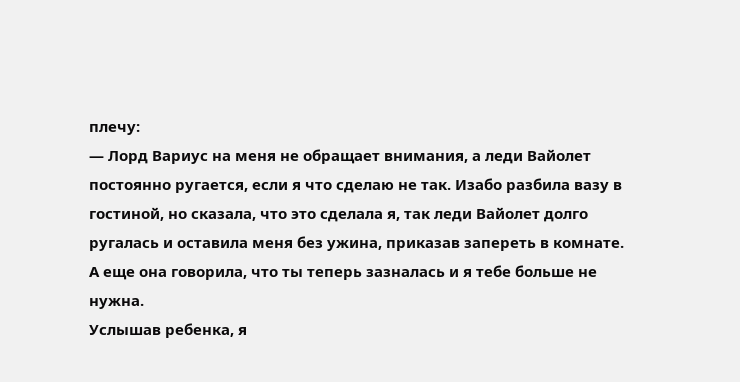плечу:
— Лорд Вариус на меня не обращает внимания, а леди Вайолет постоянно ругается, если я что сделаю не так. Изабо разбила вазу в гостиной, но сказала, что это сделала я, так леди Вайолет долго ругалась и оставила меня без ужина, приказав запереть в комнате. А еще она говорила, что ты теперь зазналась и я тебе больше не нужна.
Услышав ребенка, я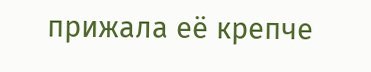прижала её крепче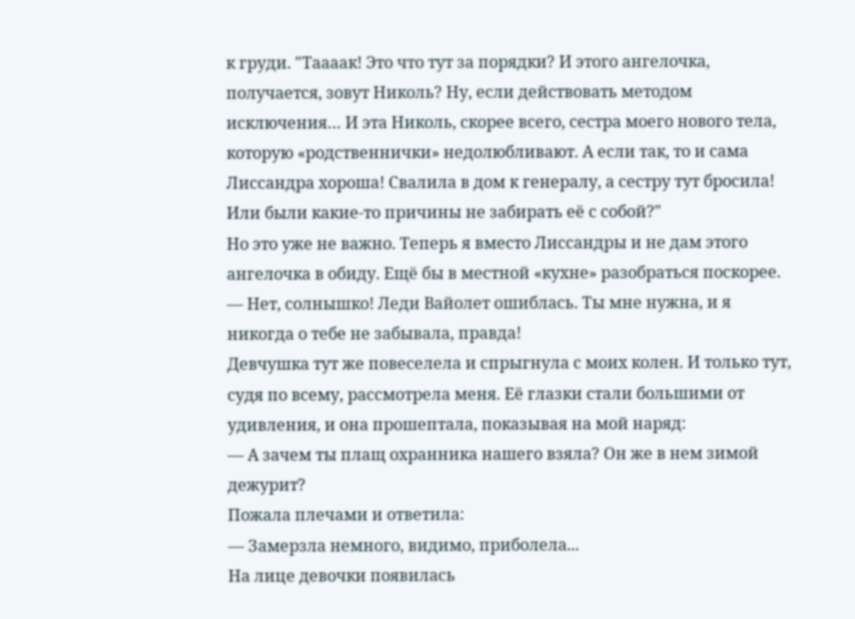к груди. "Таааак! Это что тут за порядки? И этого ангелочка, получается, зовут Николь? Ну, если действовать методом исключения… И эта Николь, скорее всего, сестра моего нового тела, которую «родственнички» недолюбливают. А если так, то и сама Лиссандра хороша! Свалила в дом к генералу, а сестру тут бросила! Или были какие-то причины не забирать её с собой?"
Но это уже не важно. Теперь я вместо Лиссандры и не дам этого ангелочка в обиду. Ещё бы в местной «кухне» разобраться поскорее.
— Нет, солнышко! Леди Вайолет ошиблась. Ты мне нужна, и я никогда о тебе не забывала, правда!
Девчушка тут же повеселела и спрыгнула с моих колен. И только тут, судя по всему, рассмотрела меня. Её глазки стали большими от удивления, и она прошептала, показывая на мой наряд:
— А зачем ты плащ охранника нашего взяла? Он же в нем зимой дежурит?
Пожала плечами и ответила:
— Замерзла немного, видимо, приболела...
На лице девочки появилась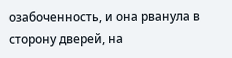озабоченность, и она рванула в сторону дверей, на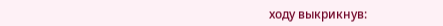ходу выкрикнув: